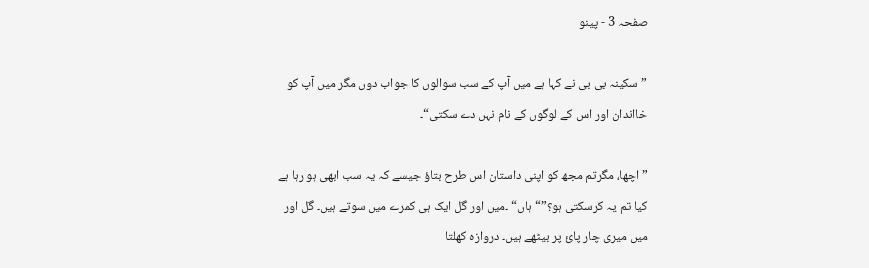صفحہ 3 - پینو

” سکینہ بی بی نے کہا ہے میں آپ کے سب سوالوں کا جواب دوں مگر میں آپ کو خااندان اور اس کے لوگوں کے نام نہں دے سکتی“۔

” اچھا، مگرتم مجھ کو اپنی داستان اس طرح بتاؤ جیسے کہ یہ سب ابھی ہو رہا ہے کیا تم یہ کرسکتی ہو؟”“ ہاں“ ۔میں اور گل ایک ہی کمرے میں سوتے ہیں۔ گل اور میں میری چار پائ پر بیٹھے ہیں۔ دروازہ کھلتا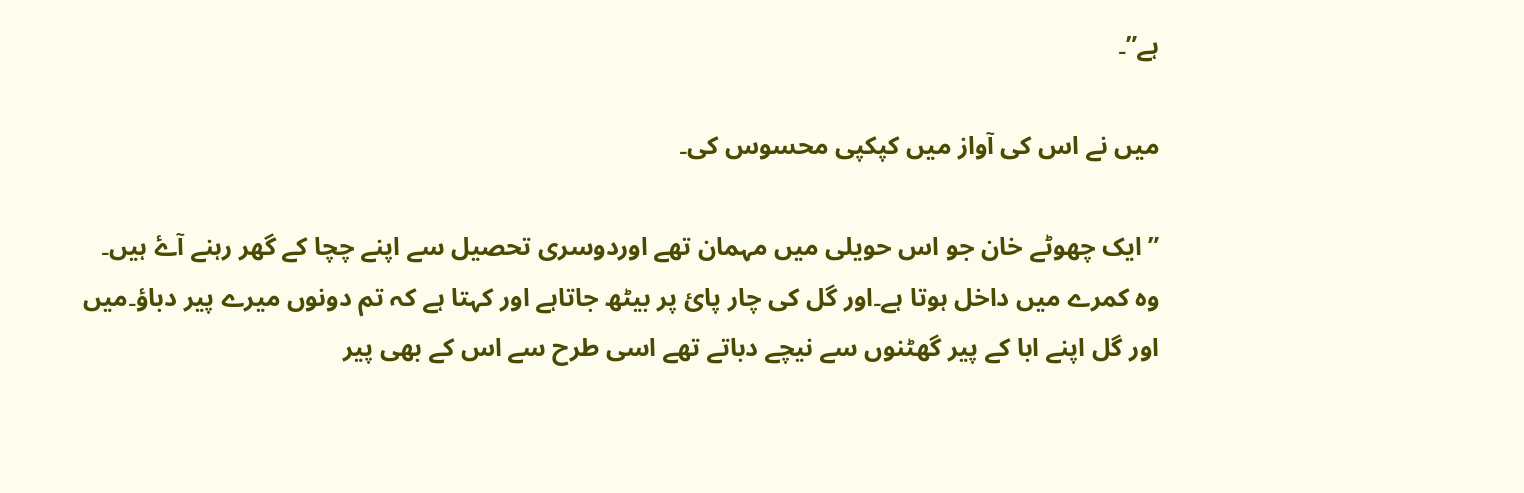ہے”۔

میں نے اس کی آواز میں کپکپی محسوس کی۔

”ایک چھوٹے خان جو اس حویلی میں مہمان تھے اوردوسری تحصیل سے اپنے چچا کے گھر رہنے آۓ ہیں۔ وہ کمرے میں داخل ہوتا ہے۔اور گل کی چار پائ پر بیٹھ جاتاہے اور کہتا ہے کہ تم دونوں میرے پیر دباؤ۔میں اور گل اپنے ابا کے پیر گھٹنوں سے نیچے دباتے تھے اسی طرح سے اس کے بھی پیر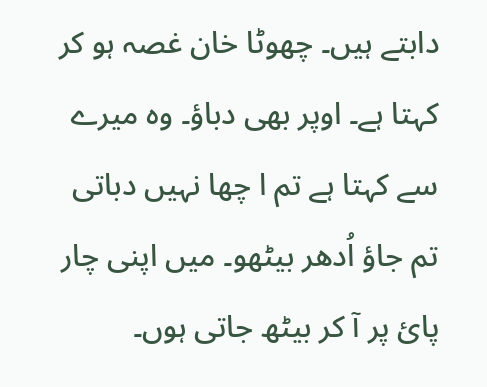دابتے ہیں۔ چھوٹا خان غصہ ہو کر کہتا ہے۔ اوپر بھی دباؤ۔ وہ میرے سے کہتا ہے تم ا چھا نہیں دباتی تم جاؤ اُدھر بیٹھو۔ میں اپنی چار پائ پر آ کر بیٹھ جاتی ہوں۔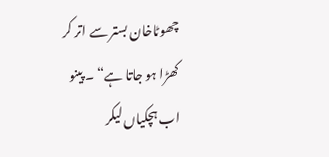چھوٹاخان بستر سے اتر کر کھڑا ہو جاتا ہے“ ۔ پینو اب ہچکیاں لیکر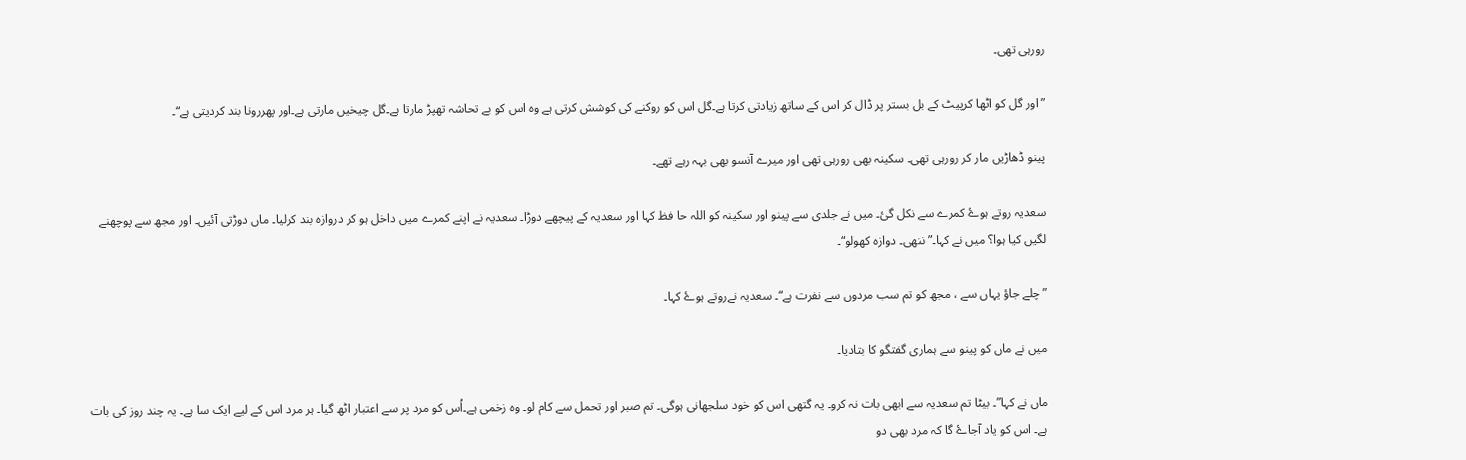رورہی تھی۔

”اور گل کو اٹھا کرپیٹ کے بل بستر پر ڈال کر اس کے ساتھ زیادتی کرتا ہے۔گل اس کو روکنے کی کوشش کرتی ہے وہ اس کو بے تحاشہ تھپڑ مارتا ہے۔گل چیخیں مارتی ہے۔اور پھررونا بند کردیتی ہے“۔

پینو ڈھاڑیں مار کر رورہی تھی۔ سکینہ بھی رورہی تھی اور میرے آنسو بھی بہہ رہے تھے۔

سعدیہ روتے ہوۓ کمرے سے نکل گئ۔ میں نے جلدی سے پینو اور سکینہ کو اللہ حا فظ کہا اور سعدیہ کے پیچھے دوڑا۔ سعدیہ نے اپنے کمرے میں داخل ہو کر دروازہ بند کرلیا۔ ماں دوڑتی آئیں۔ اور مجھ سے پوچھنے لگیں کیا ہوا؟ میں نے کہا۔” ننھی۔ دوازہ کھولو“۔

” چلے جاؤ یہاں سے ، مجھ کو تم سب مردوں سے نفرت ہے“۔ سعدیہ نےروتے ہوۓ کہا۔

میں نے ماں کو پینو سے ہماری گفتگو کا بتادیا۔

ماں نے کہا”۔ بیٹا تم سعدیہ سے ابھی بات نہ کرو۔ یہ گتھی اس کو خود سلجھانی ہوگی۔ تم صبر اور تحمل سے کام لو۔ وہ زخمی ہے۔اُس کو مرد پر سے اعتبار اٹھ گیا۔ ہر مرد اس کے لیے ایک سا ہے۔ یہ چند روز کی بات ہے۔ اس کو یاد آجاۓ گا کہ مرد بھی دو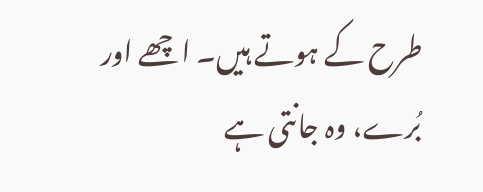طرح کے ہوتے ہیں۔ اچھے اور بُرے، وہ جانتی ہے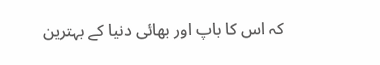کہ اس کا باپ اور بھائی دنیا کے بہترین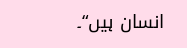انسان ہیں“۔